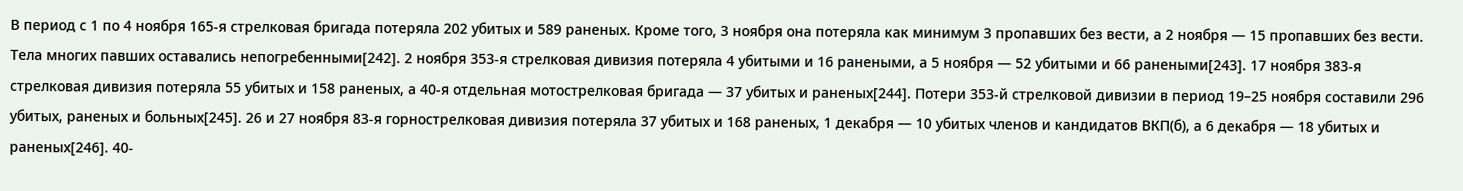В период с 1 по 4 ноября 165-я стрелковая бригада потеряла 202 убитых и 589 раненых. Кроме того, 3 ноября она потеряла как минимум 3 пропавших без вести, а 2 ноября — 15 пропавших без вести. Тела многих павших оставались непогребенными[242]. 2 ноября 353-я стрелковая дивизия потеряла 4 убитыми и 16 ранеными, а 5 ноября — 52 убитыми и 66 ранеными[243]. 17 ноября 383-я стрелковая дивизия потеряла 55 убитых и 158 раненых, а 40-я отдельная мотострелковая бригада — 37 убитых и раненых[244]. Потери 353-й стрелковой дивизии в период 19–25 ноября составили 296 убитых, раненых и больных[245]. 26 и 27 ноября 83-я горнострелковая дивизия потеряла 37 убитых и 168 раненых, 1 декабря — 10 убитых членов и кандидатов ВКП(б), а 6 декабря — 18 убитых и раненых[246]. 40-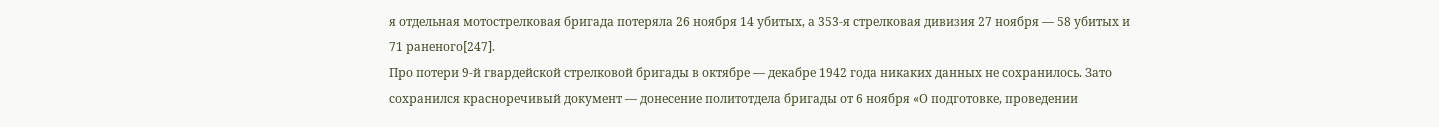я отдельная мотострелковая бригада потеряла 26 ноября 14 убитых, а 353-я стрелковая дивизия 27 ноября — 58 убитых и 71 раненого[247].
Про потери 9-й гвардейской стрелковой бригады в октябре — декабре 1942 года никаких данных не сохранилось. Зато сохранился красноречивый документ — донесение политотдела бригады от 6 ноября «О подготовке, проведении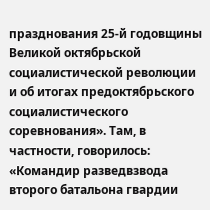празднования 25-й годовщины Великой октябрьской социалистической революции и об итогах предоктябрьского социалистического соревнования». Там, в частности, говорилось: «Командир разведвзвода второго батальона гвардии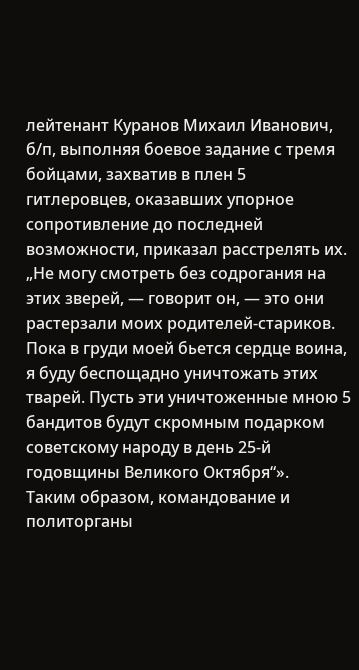лейтенант Куранов Михаил Иванович, б/п, выполняя боевое задание с тремя бойцами, захватив в плен 5 гитлеровцев, оказавших упорное сопротивление до последней возможности, приказал расстрелять их.
„Не могу смотреть без содрогания на этих зверей, — говорит он, — это они растерзали моих родителей-стариков. Пока в груди моей бьется сердце воина, я буду беспощадно уничтожать этих тварей. Пусть эти уничтоженные мною 5 бандитов будут скромным подарком советскому народу в день 25-й годовщины Великого Октября“».
Таким образом, командование и политорганы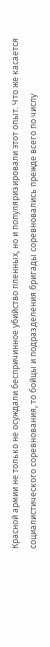Красной армии не только не осуждали беспричинное убийство пленных, но и популяризировали этот опыт. Что же касается социалистического соревнования, то бойцы и подразделения бригады соревновались прежде всего по числу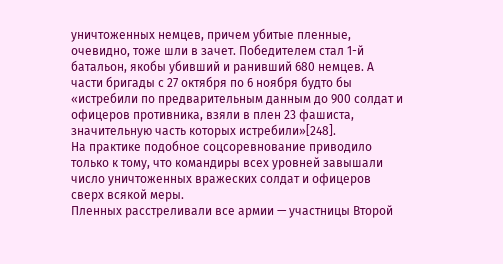уничтоженных немцев, причем убитые пленные, очевидно, тоже шли в зачет. Победителем стал 1-й батальон, якобы убивший и ранивший 680 немцев. А части бригады с 27 октября по 6 ноября будто бы «истребили по предварительным данным до 900 солдат и офицеров противника, взяли в плен 23 фашиста, значительную часть которых истребили»[248].
На практике подобное соцсоревнование приводило только к тому, что командиры всех уровней завышали число уничтоженных вражеских солдат и офицеров сверх всякой меры.
Пленных расстреливали все армии — участницы Второй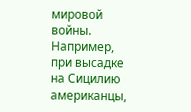мировой войны. Например, при высадке на Сицилию американцы,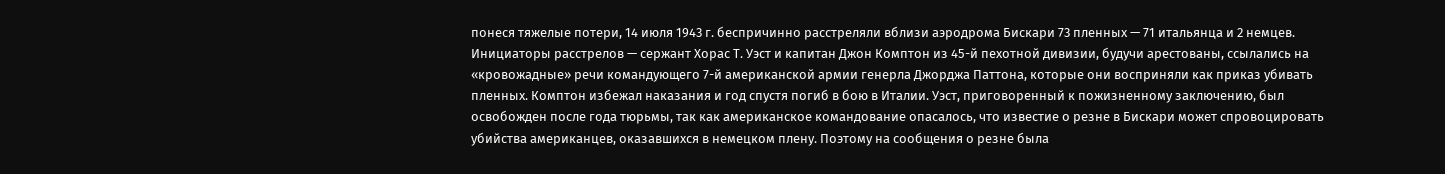понеся тяжелые потери, 14 июля 1943 г. беспричинно расстреляли вблизи аэродрома Бискари 73 пленных — 71 итальянца и 2 немцев. Инициаторы расстрелов — сержант Хорас Т. Уэст и капитан Джон Комптон из 45-й пехотной дивизии, будучи арестованы, ссылались на «кровожадные» речи командующего 7-й американской армии генерла Джорджа Паттона, которые они восприняли как приказ убивать пленных. Комптон избежал наказания и год спустя погиб в бою в Италии. Уэст, приговоренный к пожизненному заключению, был освобожден после года тюрьмы, так как американское командование опасалось, что известие о резне в Бискари может спровоцировать убийства американцев, оказавшихся в немецком плену. Поэтому на сообщения о резне была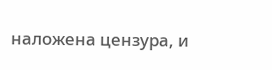наложена цензура, и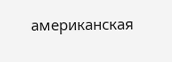американская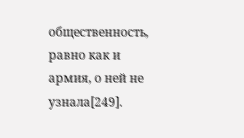общественность, равно как и армия, о ней не узнала[249].